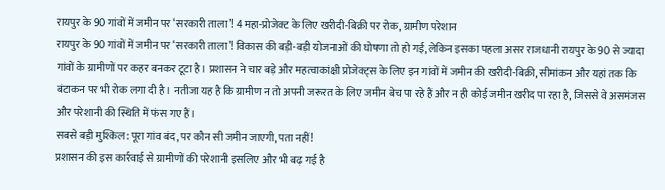रायपुर के 90 गांवों में जमीन पर ‘सरकारी ताला’! 4 महा-प्रोजेक्ट के लिए खरीदी-बिक्री पर रोक, ग्रामीण परेशान
रायपुर के 90 गांवों में जमीन पर ‘सरकारी ताला’! विकास की बड़ी-बड़ी योजनाओं की घोषणा तो हो गई, लेकिन इसका पहला असर राजधानी रायपुर के 90 से ज्यादा गांवों के ग्रामीणों पर कहर बनकर टूटा है। प्रशासन ने चार बड़े और महत्वाकांक्षी प्रोजेक्ट्स के लिए इन गांवों में जमीन की खरीदी-बिक्री, सीमांकन और यहां तक कि बंटाकन पर भी रोक लगा दी है। नतीजा यह है कि ग्रामीण न तो अपनी जरूरत के लिए जमीन बेच पा रहे हैं और न ही कोई जमीन खरीद पा रहा है, जिससे वे असमंजस और परेशानी की स्थिति में फंस गए हैं।
सबसे बड़ी मुश्किल: पूरा गांव बंद, पर कौन सी जमीन जाएगी, पता नहीं!
प्रशासन की इस कार्रवाई से ग्रामीणों की परेशानी इसलिए और भी बढ़ गई है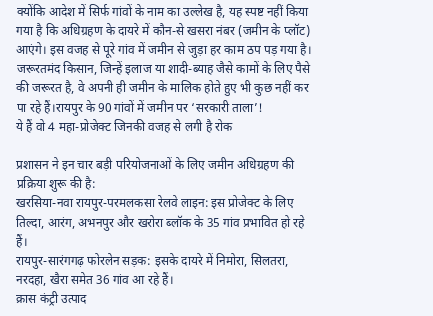क्योंकि आदेश में सिर्फ गांवों के नाम का उल्लेख है, यह स्पष्ट नहीं किया गया है कि अधिग्रहण के दायरे में कौन-से खसरा नंबर (जमीन के प्लॉट) आएंगे। इस वजह से पूरे गांव में जमीन से जुड़ा हर काम ठप पड़ गया है। जरूरतमंद किसान, जिन्हें इलाज या शादी-ब्याह जैसे कामों के लिए पैसे की जरूरत है, वे अपनी ही जमीन के मालिक होते हुए भी कुछ नहीं कर पा रहे हैं।रायपुर के 90 गांवों में जमीन पर ‘सरकारी ताला’!
ये हैं वो 4 महा-प्रोजेक्ट जिनकी वजह से लगी है रोक

प्रशासन ने इन चार बड़ी परियोजनाओं के लिए जमीन अधिग्रहण की प्रक्रिया शुरू की है:
खरसिया-नवा रायपुर-परमलकसा रेलवे लाइन: इस प्रोजेक्ट के लिए तिल्दा, आरंग, अभनपुर और खरोरा ब्लॉक के 35 गांव प्रभावित हो रहे हैं।
रायपुर-सारंगगढ़ फोरलेन सड़क: इसके दायरे में निमोरा, सिलतरा, नरदहा, खैरा समेत 36 गांव आ रहे हैं।
क्रास कंट्री उत्पाद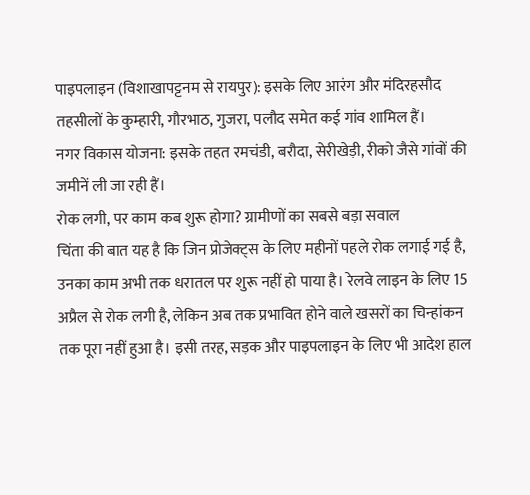पाइपलाइन (विशाखापट्टनम से रायपुर): इसके लिए आरंग और मंदिरहसौद तहसीलों के कुम्हारी, गौरभाठ, गुजरा, पलौद समेत कई गांव शामिल हैं।
नगर विकास योजना: इसके तहत रमचंडी, बरौदा, सेरीखेड़ी, रीको जैसे गांवों की जमीनें ली जा रही हैं।
रोक लगी, पर काम कब शुरू होगा? ग्रामीणों का सबसे बड़ा सवाल
चिंता की बात यह है कि जिन प्रोजेक्ट्स के लिए महीनों पहले रोक लगाई गई है, उनका काम अभी तक धरातल पर शुरू नहीं हो पाया है। रेलवे लाइन के लिए 15 अप्रैल से रोक लगी है, लेकिन अब तक प्रभावित होने वाले खसरों का चिन्हांकन तक पूरा नहीं हुआ है। इसी तरह, सड़क और पाइपलाइन के लिए भी आदेश हाल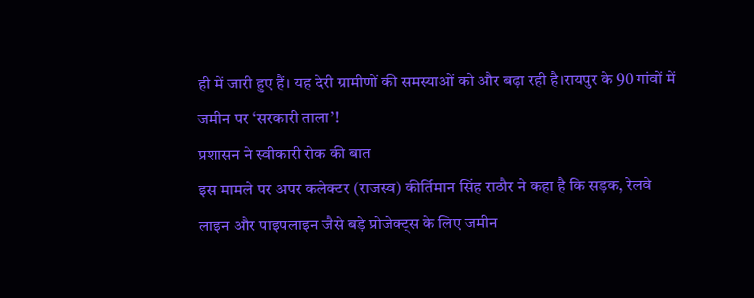ही में जारी हुए हैं। यह देरी ग्रामीणों की समस्याओं को और बढ़ा रही है।रायपुर के 90 गांवों में जमीन पर ‘सरकारी ताला’!
प्रशासन ने स्वीकारी रोक की बात
इस मामले पर अपर कलेक्टर (राजस्व) कीर्तिमान सिंह राठौर ने कहा है कि सड़क, रेलवे लाइन और पाइपलाइन जैसे बड़े प्रोजेक्ट्स के लिए जमीन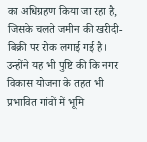का अधिग्रहण किया जा रहा है, जिसके चलते जमीन की खरीदी-बिक्री पर रोक लगाई गई है। उन्होंने यह भी पुष्टि की कि नगर विकास योजना के तहत भी प्रभावित गांवों में भूमि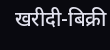खरीदी-बिक्री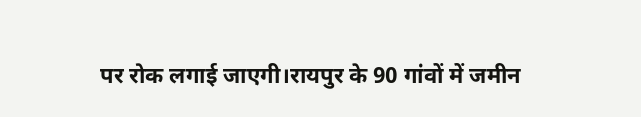पर रोक लगाई जाएगी।रायपुर के 90 गांवों में जमीन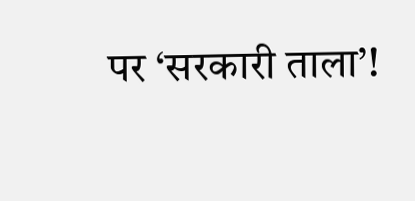पर ‘सरकारी ताला’!